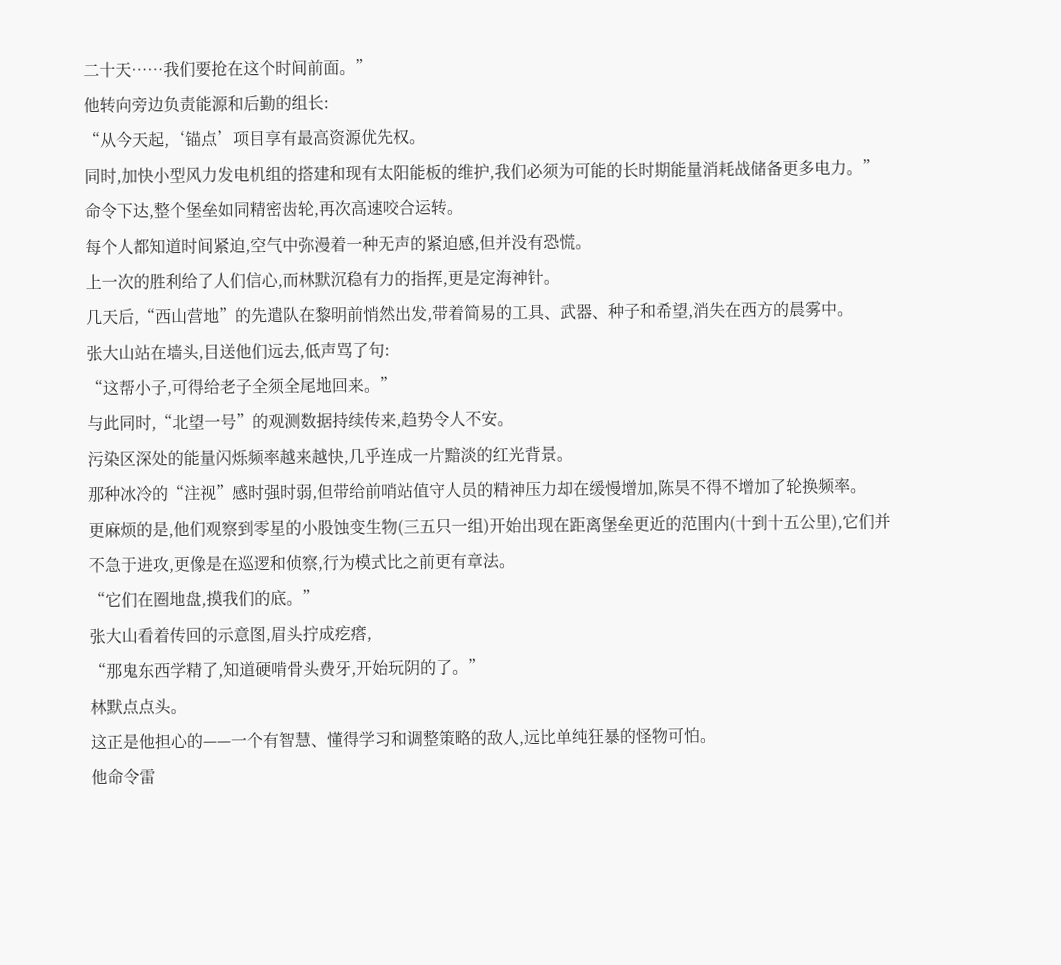二十天……我们要抢在这个时间前面。”
他转向旁边负责能源和后勤的组长:
“从今天起,‘锚点’项目享有最高资源优先权。
同时,加快小型风力发电机组的搭建和现有太阳能板的维护,我们必须为可能的长时期能量消耗战储备更多电力。”
命令下达,整个堡垒如同精密齿轮,再次高速咬合运转。
每个人都知道时间紧迫,空气中弥漫着一种无声的紧迫感,但并没有恐慌。
上一次的胜利给了人们信心,而林默沉稳有力的指挥,更是定海神针。
几天后,“西山营地”的先遣队在黎明前悄然出发,带着简易的工具、武器、种子和希望,消失在西方的晨雾中。
张大山站在墙头,目送他们远去,低声骂了句:
“这帮小子,可得给老子全须全尾地回来。”
与此同时,“北望一号”的观测数据持续传来,趋势令人不安。
污染区深处的能量闪烁频率越来越快,几乎连成一片黯淡的红光背景。
那种冰冷的“注视”感时强时弱,但带给前哨站值守人员的精神压力却在缓慢增加,陈昊不得不增加了轮换频率。
更麻烦的是,他们观察到零星的小股蚀变生物(三五只一组)开始出现在距离堡垒更近的范围内(十到十五公里),它们并不急于进攻,更像是在巡逻和侦察,行为模式比之前更有章法。
“它们在圈地盘,摸我们的底。”
张大山看着传回的示意图,眉头拧成疙瘩,
“那鬼东西学精了,知道硬啃骨头费牙,开始玩阴的了。”
林默点点头。
这正是他担心的——一个有智慧、懂得学习和调整策略的敌人,远比单纯狂暴的怪物可怕。
他命令雷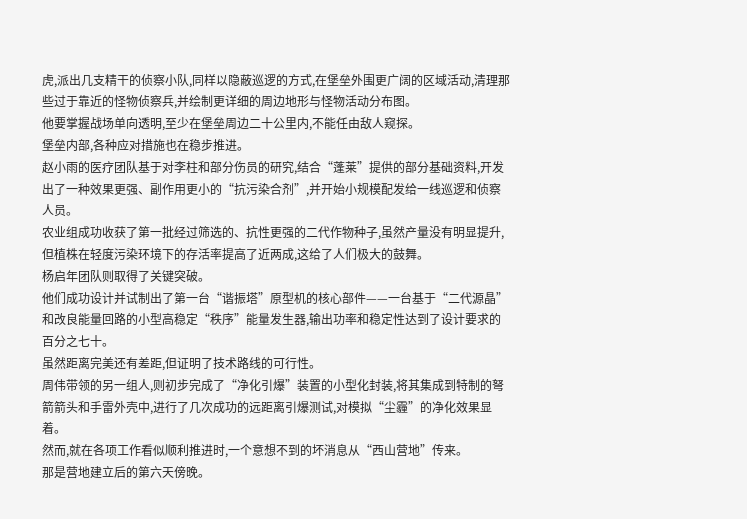虎,派出几支精干的侦察小队,同样以隐蔽巡逻的方式,在堡垒外围更广阔的区域活动,清理那些过于靠近的怪物侦察兵,并绘制更详细的周边地形与怪物活动分布图。
他要掌握战场单向透明,至少在堡垒周边二十公里内,不能任由敌人窥探。
堡垒内部,各种应对措施也在稳步推进。
赵小雨的医疗团队基于对李柱和部分伤员的研究,结合“蓬莱”提供的部分基础资料,开发出了一种效果更强、副作用更小的“抗污染合剂”,并开始小规模配发给一线巡逻和侦察人员。
农业组成功收获了第一批经过筛选的、抗性更强的二代作物种子,虽然产量没有明显提升,但植株在轻度污染环境下的存活率提高了近两成,这给了人们极大的鼓舞。
杨启年团队则取得了关键突破。
他们成功设计并试制出了第一台“谐振塔”原型机的核心部件——一台基于“二代源晶”和改良能量回路的小型高稳定“秩序”能量发生器,输出功率和稳定性达到了设计要求的百分之七十。
虽然距离完美还有差距,但证明了技术路线的可行性。
周伟带领的另一组人,则初步完成了“净化引爆”装置的小型化封装,将其集成到特制的弩箭箭头和手雷外壳中,进行了几次成功的远距离引爆测试,对模拟“尘霾”的净化效果显着。
然而,就在各项工作看似顺利推进时,一个意想不到的坏消息从“西山营地”传来。
那是营地建立后的第六天傍晚。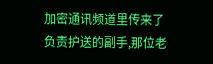加密通讯频道里传来了负责护送的副手,那位老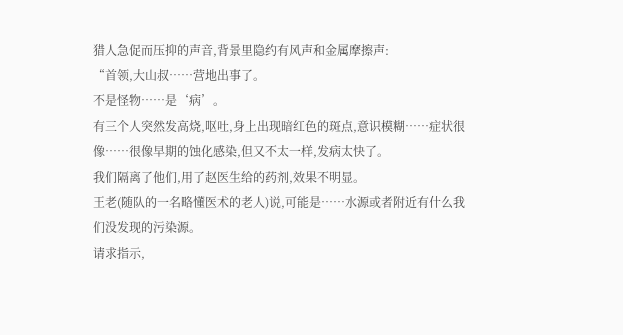猎人急促而压抑的声音,背景里隐约有风声和金属摩擦声:
“首领,大山叔……营地出事了。
不是怪物……是‘病’。
有三个人突然发高烧,呕吐,身上出现暗红色的斑点,意识模糊……症状很像……很像早期的蚀化感染,但又不太一样,发病太快了。
我们隔离了他们,用了赵医生给的药剂,效果不明显。
王老(随队的一名略懂医术的老人)说,可能是……水源或者附近有什么我们没发现的污染源。
请求指示,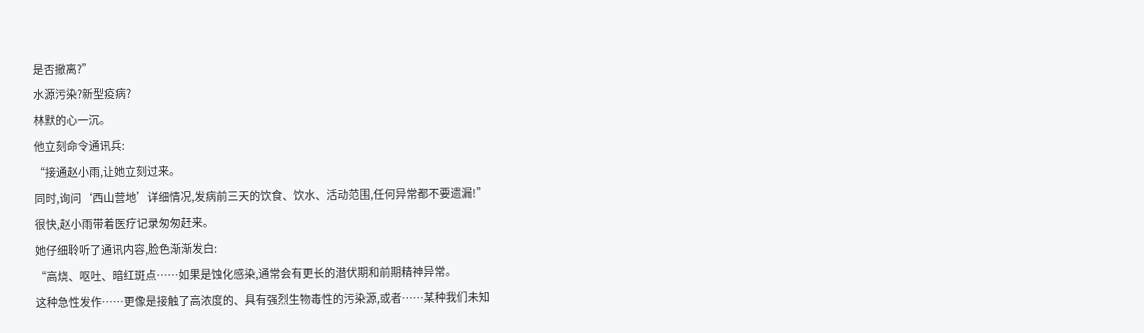是否撤离?”
水源污染?新型疫病?
林默的心一沉。
他立刻命令通讯兵:
“接通赵小雨,让她立刻过来。
同时,询问‘西山营地’详细情况,发病前三天的饮食、饮水、活动范围,任何异常都不要遗漏!”
很快,赵小雨带着医疗记录匆匆赶来。
她仔细聆听了通讯内容,脸色渐渐发白:
“高烧、呕吐、暗红斑点……如果是蚀化感染,通常会有更长的潜伏期和前期精神异常。
这种急性发作……更像是接触了高浓度的、具有强烈生物毒性的污染源,或者……某种我们未知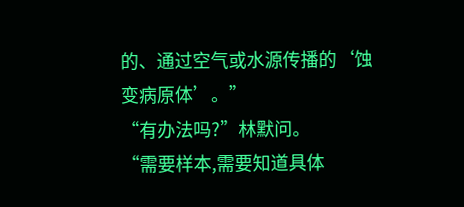的、通过空气或水源传播的‘蚀变病原体’。”
“有办法吗?”林默问。
“需要样本,需要知道具体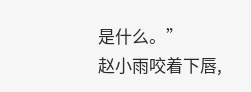是什么。”
赵小雨咬着下唇,